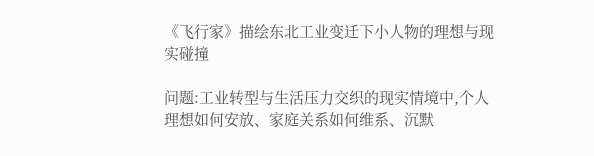《飞行家》描绘东北工业变迁下小人物的理想与现实碰撞

问题:工业转型与生活压力交织的现实情境中,个人理想如何安放、家庭关系如何维系、沉默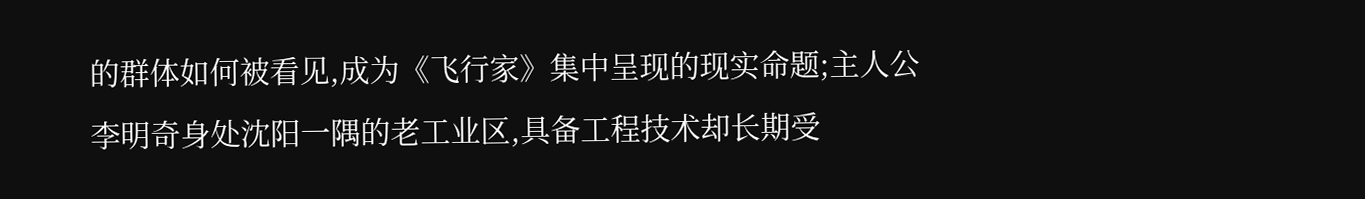的群体如何被看见,成为《飞行家》集中呈现的现实命题;主人公李明奇身处沈阳一隅的老工业区,具备工程技术却长期受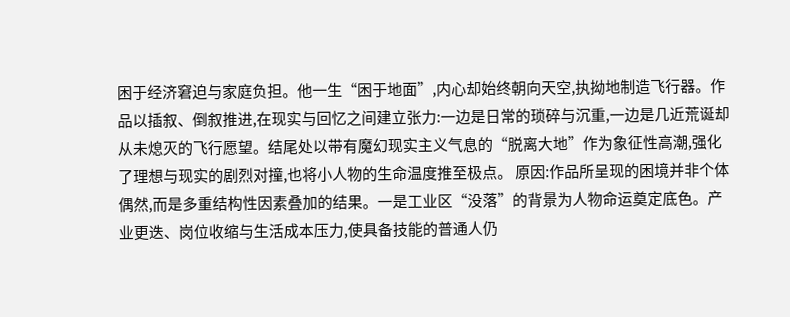困于经济窘迫与家庭负担。他一生“困于地面”,内心却始终朝向天空,执拗地制造飞行器。作品以插叙、倒叙推进,在现实与回忆之间建立张力:一边是日常的琐碎与沉重,一边是几近荒诞却从未熄灭的飞行愿望。结尾处以带有魔幻现实主义气息的“脱离大地”作为象征性高潮,强化了理想与现实的剧烈对撞,也将小人物的生命温度推至极点。 原因:作品所呈现的困境并非个体偶然,而是多重结构性因素叠加的结果。一是工业区“没落”的背景为人物命运奠定底色。产业更迭、岗位收缩与生活成本压力,使具备技能的普通人仍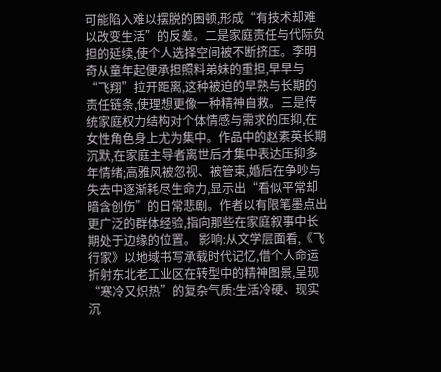可能陷入难以摆脱的困顿,形成“有技术却难以改变生活”的反差。二是家庭责任与代际负担的延续,使个人选择空间被不断挤压。李明奇从童年起便承担照料弟妹的重担,早早与“飞翔”拉开距离,这种被迫的早熟与长期的责任链条,使理想更像一种精神自救。三是传统家庭权力结构对个体情感与需求的压抑,在女性角色身上尤为集中。作品中的赵素英长期沉默,在家庭主导者离世后才集中表达压抑多年情绪;高雅风被忽视、被管束,婚后在争吵与失去中逐渐耗尽生命力,显示出“看似平常却暗含创伤”的日常悲剧。作者以有限笔墨点出更广泛的群体经验,指向那些在家庭叙事中长期处于边缘的位置。 影响:从文学层面看,《飞行家》以地域书写承载时代记忆,借个人命运折射东北老工业区在转型中的精神图景,呈现“寒冷又炽热”的复杂气质:生活冷硬、现实沉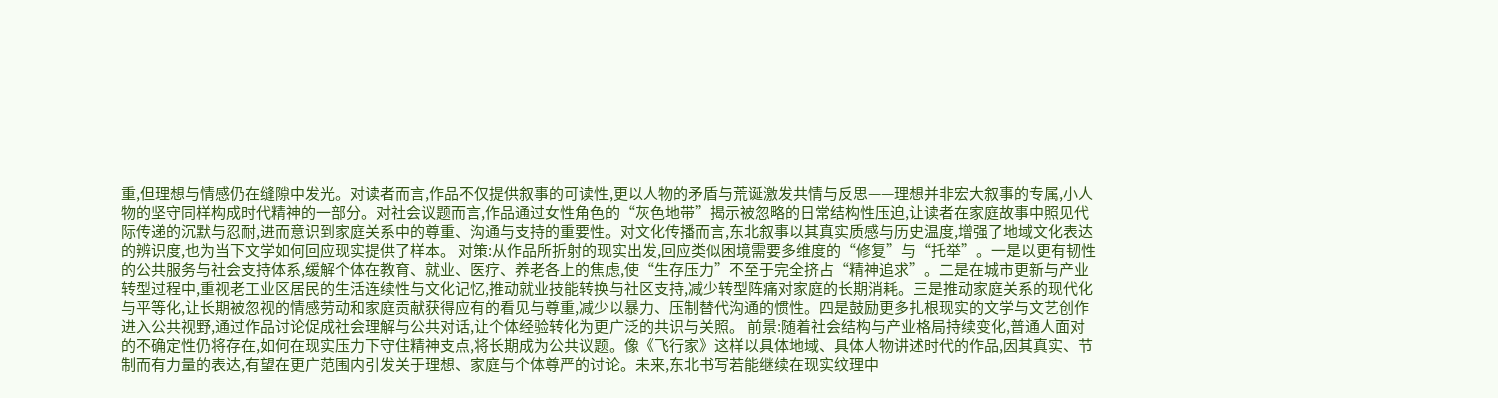重,但理想与情感仍在缝隙中发光。对读者而言,作品不仅提供叙事的可读性,更以人物的矛盾与荒诞激发共情与反思——理想并非宏大叙事的专属,小人物的坚守同样构成时代精神的一部分。对社会议题而言,作品通过女性角色的“灰色地带”揭示被忽略的日常结构性压迫,让读者在家庭故事中照见代际传递的沉默与忍耐,进而意识到家庭关系中的尊重、沟通与支持的重要性。对文化传播而言,东北叙事以其真实质感与历史温度,增强了地域文化表达的辨识度,也为当下文学如何回应现实提供了样本。 对策:从作品所折射的现实出发,回应类似困境需要多维度的“修复”与“托举”。一是以更有韧性的公共服务与社会支持体系,缓解个体在教育、就业、医疗、养老各上的焦虑,使“生存压力”不至于完全挤占“精神追求”。二是在城市更新与产业转型过程中,重视老工业区居民的生活连续性与文化记忆,推动就业技能转换与社区支持,减少转型阵痛对家庭的长期消耗。三是推动家庭关系的现代化与平等化,让长期被忽视的情感劳动和家庭贡献获得应有的看见与尊重,减少以暴力、压制替代沟通的惯性。四是鼓励更多扎根现实的文学与文艺创作进入公共视野,通过作品讨论促成社会理解与公共对话,让个体经验转化为更广泛的共识与关照。 前景:随着社会结构与产业格局持续变化,普通人面对的不确定性仍将存在,如何在现实压力下守住精神支点,将长期成为公共议题。像《飞行家》这样以具体地域、具体人物讲述时代的作品,因其真实、节制而有力量的表达,有望在更广范围内引发关于理想、家庭与个体尊严的讨论。未来,东北书写若能继续在现实纹理中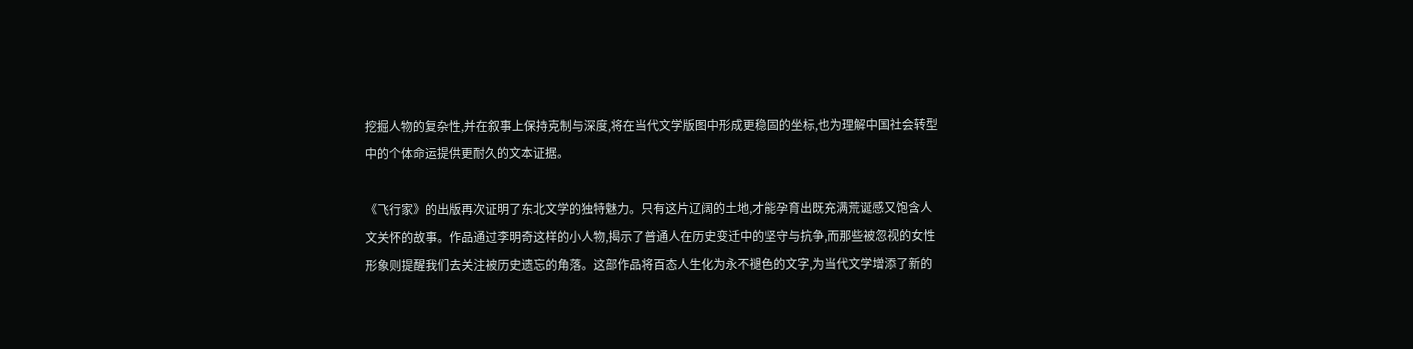挖掘人物的复杂性,并在叙事上保持克制与深度,将在当代文学版图中形成更稳固的坐标,也为理解中国社会转型中的个体命运提供更耐久的文本证据。

《飞行家》的出版再次证明了东北文学的独特魅力。只有这片辽阔的土地,才能孕育出既充满荒诞感又饱含人文关怀的故事。作品通过李明奇这样的小人物,揭示了普通人在历史变迁中的坚守与抗争,而那些被忽视的女性形象则提醒我们去关注被历史遗忘的角落。这部作品将百态人生化为永不褪色的文字,为当代文学增添了新的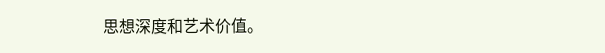思想深度和艺术价值。